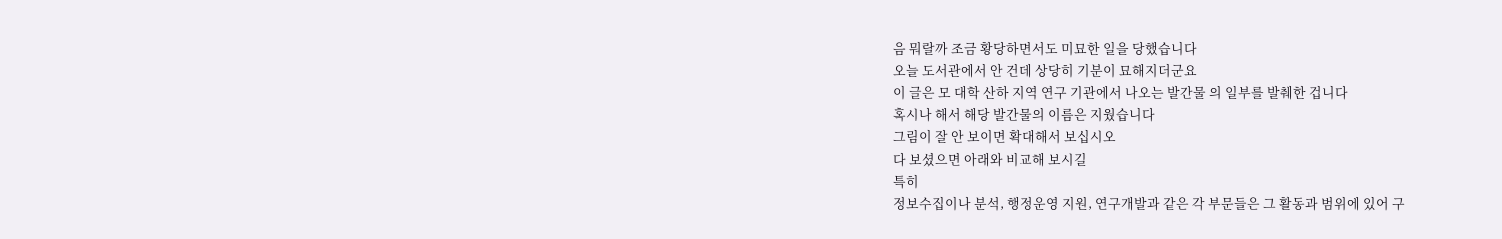음 뭐랄까 조금 황당하면서도 미묘한 일을 당했습니다
오늘 도서관에서 안 건데 상당히 기분이 묘해지더군요
이 글은 모 대학 산하 지역 연구 기관에서 나오는 발간물 의 일부를 발췌한 겁니다
혹시나 해서 해당 발간물의 이름은 지웠습니다
그림이 잘 안 보이면 확대해서 보십시오
다 보셨으면 아래와 비교해 보시길
특히
정보수집이나 분석, 행정운영 지원, 연구개발과 같은 각 부문들은 그 활동과 범위에 있어 구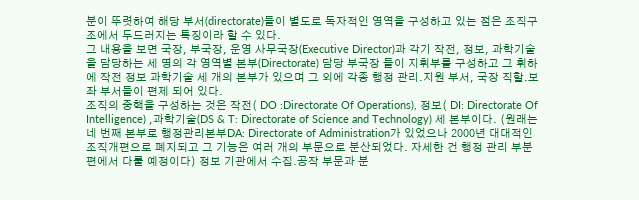분이 뚜렷하여 해당 부서(directorate)들이 별도로 독자적인 영역을 구성하고 있는 점은 조직구조에서 두드러지는 특징이라 할 수 있다.
그 내용을 보면 국장, 부국장, 운영 사무국장(Executive Director)과 각기 작전, 정보, 과학기술을 담당하는 세 명의 각 영역별 본부(Directorate) 담당 부국장 들이 지휘부를 구성하고 그 휘하에 작전 정보 과학기술 세 개의 본부가 있으며 그 외에 각종 행정 관리.지원 부서, 국장 직할.보좌 부서들이 편제 되어 있다.
조직의 중핵을 구성하는 것은 작전( DO :Directorate Of Operations), 정보( DI: Directorate Of Intelligence) ,과학기술(DS & T: Directorate of Science and Technology) 세 본부이다. (원래는 네 번째 본부로 행정관리본부DA: Directorate of Administration가 있었으나 2000년 대대적인 조직개편으로 폐지되고 그 기능은 여러 개의 부문으로 분산되었다. 자세한 건 행정 관리 부분 편에서 다룰 예정이다) 정보 기관에서 수집.공작 부문과 분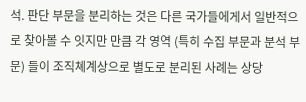석. 판단 부문을 분리하는 것은 다른 국가들에게서 일반적으로 찾아볼 수 잇지만 만큼 각 영역 (특히 수집 부문과 분석 부문) 들이 조직쳬계상으로 별도로 분리된 사례는 상당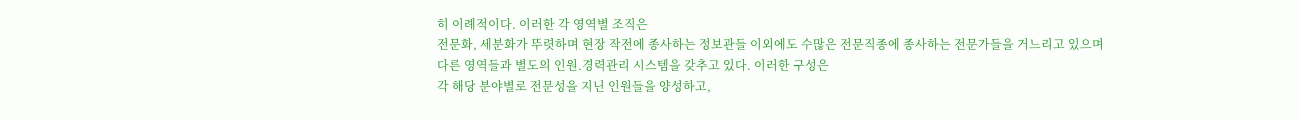히 이례적이다. 이러한 각 영역별 조직은
전문화, 세분화가 뚜렷하며 현장 작전에 종사하는 정보관들 이외에도 수많은 전문직종에 종사하는 전문가들을 거느리고 있으며
다른 영역들과 별도의 인원.경력관리 시스템을 갖추고 있다. 이러한 구성은
각 해당 분야별로 전문성을 지닌 인원들을 양성하고,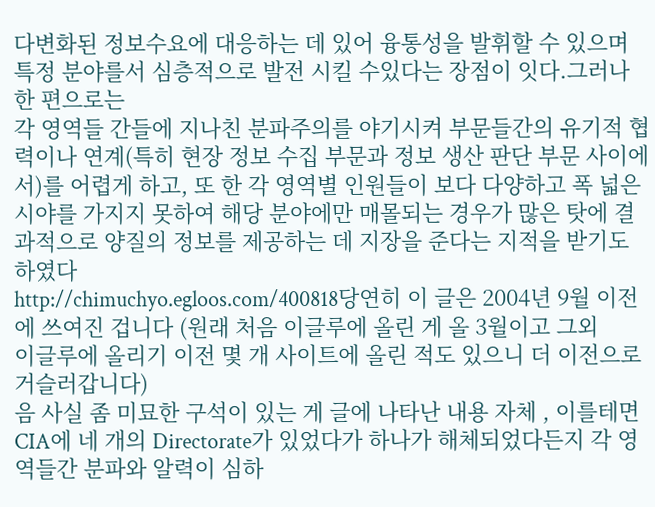다변화된 정보수요에 대응하는 데 있어 융통성을 발휘할 수 있으며 특정 분야를서 심층적으로 발전 시킬 수있다는 장점이 잇다.그러나 한 편으로는
각 영역들 간들에 지나친 분파주의를 야기시켜 부문들간의 유기적 협력이나 연계(특히 현장 정보 수집 부문과 정보 생산 판단 부문 사이에서)를 어렵게 하고, 또 한 각 영역별 인원들이 보다 다양하고 폭 넓은 시야를 가지지 못하여 해당 분야에만 매몰되는 경우가 많은 탓에 결과적으로 양질의 정보를 제공하는 데 지장을 준다는 지적을 받기도 하였다
http://chimuchyo.egloos.com/400818당연히 이 글은 2004년 9월 이전에 쓰여진 겁니다 (원래 처음 이글루에 올린 게 올 3월이고 그외
이글루에 올리기 이전 몇 개 사이트에 올린 적도 있으니 더 이전으로 거슬러갑니다)
음 사실 좀 미묘한 구석이 있는 게 글에 나타난 내용 자체 , 이를테면 CIA에 네 개의 Directorate가 있었다가 하나가 해체되었다든지 각 영역들간 분파와 알력이 심하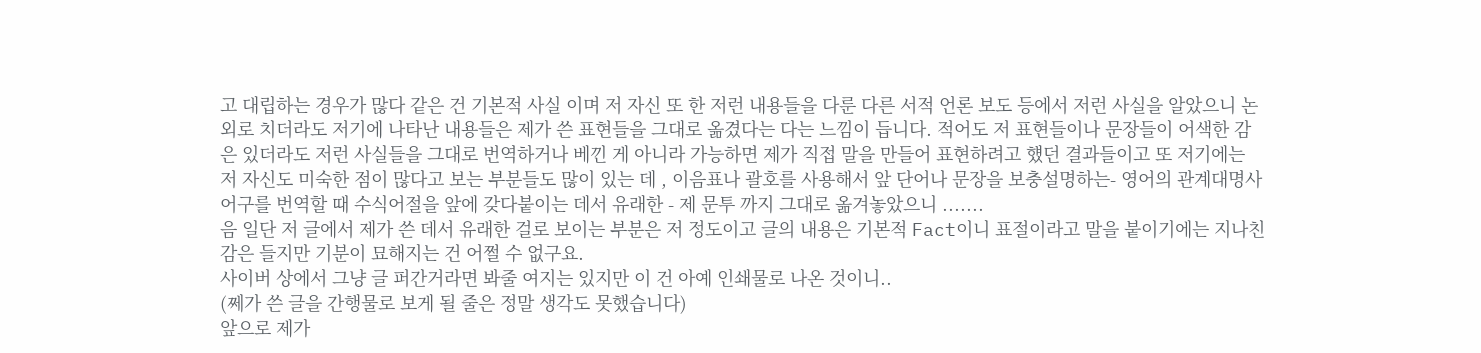고 대립하는 경우가 많다 같은 건 기본적 사실 이며 저 자신 또 한 저런 내용들을 다룬 다른 서적 언론 보도 등에서 저런 사실을 알았으니 논외로 치더라도 저기에 나타난 내용들은 제가 쓴 표현들을 그대로 옮겼다는 다는 느낌이 듭니다. 적어도 저 표현들이나 문장들이 어색한 감은 있더라도 저런 사실들을 그대로 번역하거나 베낀 게 아니라 가능하면 제가 직접 말을 만들어 표현하려고 헀던 결과들이고 또 저기에는 저 자신도 미숙한 점이 많다고 보는 부분들도 많이 있는 데 , 이음표나 괄호를 사용해서 앞 단어나 문장을 보충설명하는- 영어의 관계대명사 어구를 번역할 때 수식어절을 앞에 갖다붙이는 데서 유래한 - 제 문투 까지 그대로 옮겨놓았으니 .......
음 일단 저 글에서 제가 쓴 데서 유래한 걸로 보이는 부분은 저 정도이고 글의 내용은 기본적 Fact이니 표절이라고 말을 붙이기에는 지나친 감은 들지만 기분이 묘해지는 건 어쩔 수 없구요.
사이버 상에서 그냥 글 퍼간거라면 봐줄 여지는 있지만 이 건 아예 인쇄물로 나온 것이니..
(쩨가 쓴 글을 간행물로 보게 될 줄은 정말 생각도 못했습니다)
앞으로 제가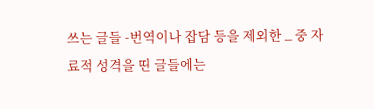쓰는 글들 -번역이나 잡담 등을 제외한 _ 중 자료적 성격을 띤 글들에는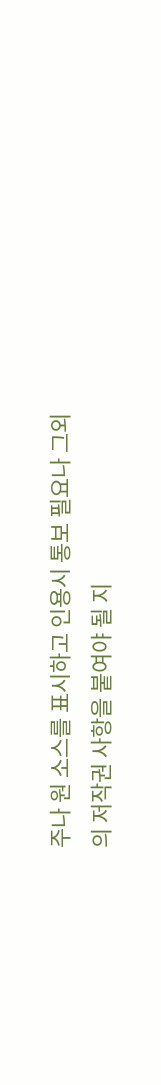주나 원 소스를 표시하고 인용시 통보 필요나 그외의 저작권 사항을 붙여야 될 지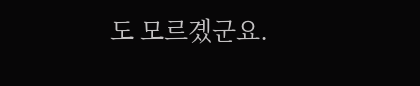도 모르곘군요.